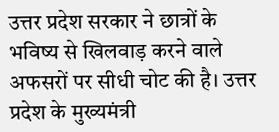उत्तर प्रदेश सरकार ने छात्रों के भविष्य से खिलवाड़ करने वाले अफसरों पर सीधी चोट की है। उत्तर प्रदेश के मुख्यमंत्री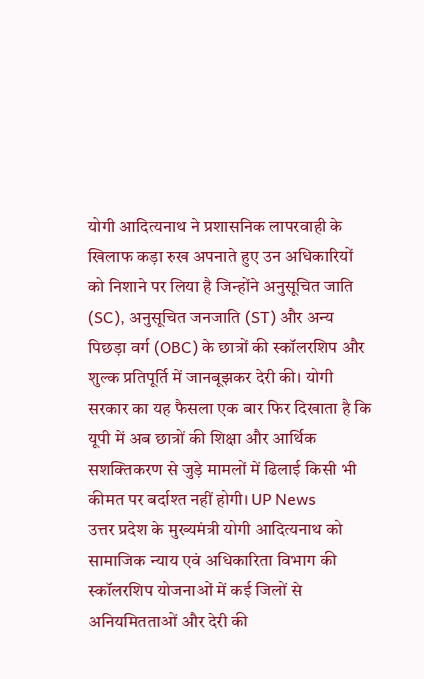योगी आदित्यनाथ ने प्रशासनिक लापरवाही के खिलाफ कड़ा रुख अपनाते हुए उन अधिकारियों को निशाने पर लिया है जिन्होंने अनुसूचित जाति (SC), अनुसूचित जनजाति (ST) और अन्य पिछड़ा वर्ग (OBC) के छात्रों की स्कॉलरशिप और शुल्क प्रतिपूर्ति में जानबूझकर देरी की। योगी सरकार का यह फैसला एक बार फिर दिखाता है कि यूपी में अब छात्रों की शिक्षा और आर्थिक सशक्तिकरण से जुड़े मामलों में ढिलाई किसी भी कीमत पर बर्दाश्त नहीं होगी। UP News
उत्तर प्रदेश के मुख्यमंत्री योगी आदित्यनाथ को सामाजिक न्याय एवं अधिकारिता विभाग की स्कॉलरशिप योजनाओं में कई जिलों से अनियमितताओं और देरी की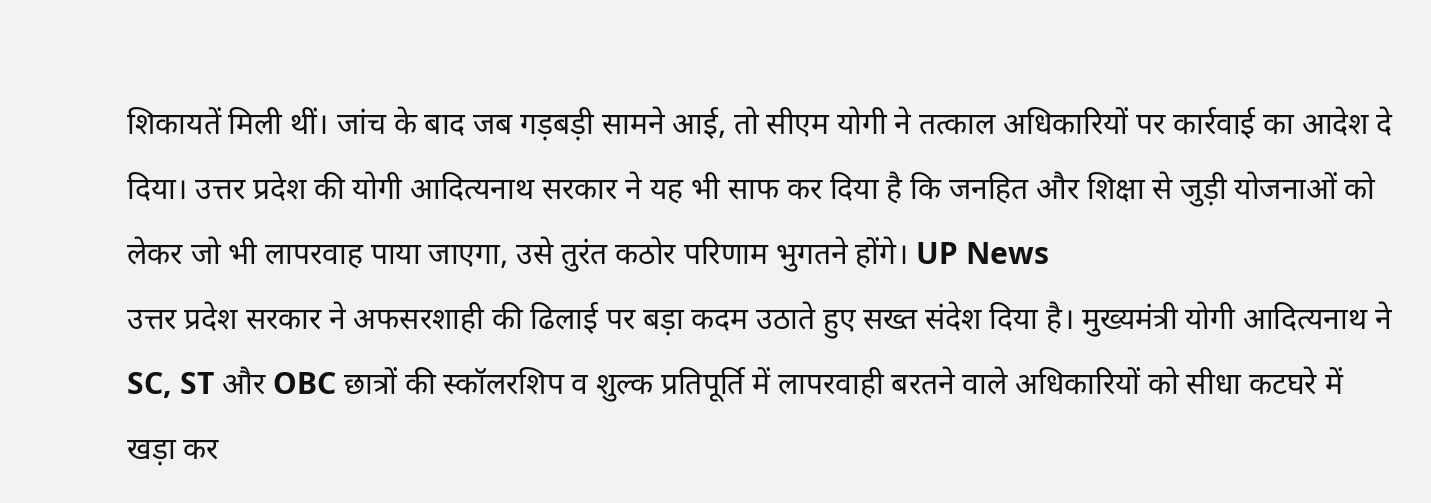शिकायतें मिली थीं। जांच के बाद जब गड़बड़ी सामने आई, तो सीएम योगी ने तत्काल अधिकारियों पर कार्रवाई का आदेश दे दिया। उत्तर प्रदेश की योगी आदित्यनाथ सरकार ने यह भी साफ कर दिया है कि जनहित और शिक्षा से जुड़ी योजनाओं को लेकर जो भी लापरवाह पाया जाएगा, उसे तुरंत कठोर परिणाम भुगतने होंगे। UP News
उत्तर प्रदेश सरकार ने अफसरशाही की ढिलाई पर बड़ा कदम उठाते हुए सख्त संदेश दिया है। मुख्यमंत्री योगी आदित्यनाथ ने SC, ST और OBC छात्रों की स्कॉलरशिप व शुल्क प्रतिपूर्ति में लापरवाही बरतने वाले अधिकारियों को सीधा कटघरे में खड़ा कर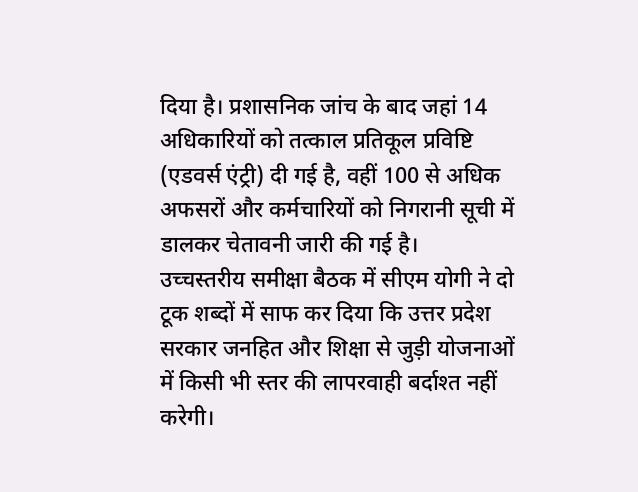दिया है। प्रशासनिक जांच के बाद जहां 14 अधिकारियों को तत्काल प्रतिकूल प्रविष्टि (एडवर्स एंट्री) दी गई है, वहीं 100 से अधिक अफसरों और कर्मचारियों को निगरानी सूची में डालकर चेतावनी जारी की गई है।
उच्चस्तरीय समीक्षा बैठक में सीएम योगी ने दो टूक शब्दों में साफ कर दिया कि उत्तर प्रदेश सरकार जनहित और शिक्षा से जुड़ी योजनाओं में किसी भी स्तर की लापरवाही बर्दाश्त नहीं करेगी।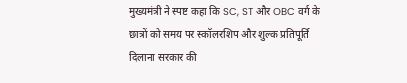मुख्यमंत्री ने स्पष्ट कहा कि SC, ST और OBC वर्ग के छात्रों को समय पर स्कॉलरशिप और शुल्क प्रतिपूर्ति दिलाना सरकार की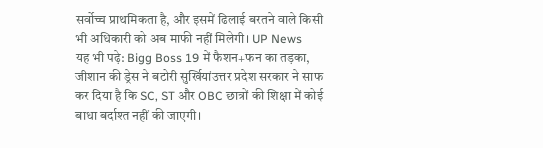सर्वोच्च प्राथमिकता है, और इसमें ढिलाई बरतने वाले किसी भी अधिकारी को अब माफी नहीं मिलेगी। UP News
यह भी पढ़े: Bigg Boss 19 में फैशन+फन का तड़का, जीशान की ड्रेस ने बटोरी सुर्खियांउत्तर प्रदेश सरकार ने साफ कर दिया है कि SC, ST और OBC छात्रों की शिक्षा में कोई बाधा बर्दाश्त नहीं की जाएगी।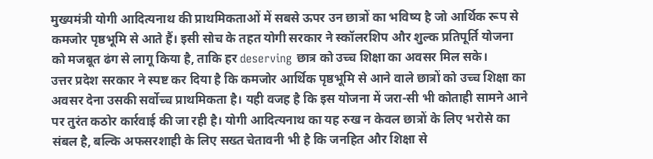मुख्यमंत्री योगी आदित्यनाथ की प्राथमिकताओं में सबसे ऊपर उन छात्रों का भविष्य है जो आर्थिक रूप से कमजोर पृष्ठभूमि से आते हैं। इसी सोच के तहत योगी सरकार ने स्कॉलरशिप और शुल्क प्रतिपूर्ति योजना को मजबूत ढंग से लागू किया है, ताकि हर deserving छात्र को उच्च शिक्षा का अवसर मिल सके।
उत्तर प्रदेश सरकार ने स्पष्ट कर दिया है कि कमजोर आर्थिक पृष्ठभूमि से आने वाले छात्रों को उच्च शिक्षा का अवसर देना उसकी सर्वोच्च प्राथमिकता है। यही वजह है कि इस योजना में जरा-सी भी कोताही सामने आने पर तुरंत कठोर कार्रवाई की जा रही है। योगी आदित्यनाथ का यह रुख न केवल छात्रों के लिए भरोसे का संबल है, बल्कि अफसरशाही के लिए सख्त चेतावनी भी है कि जनहित और शिक्षा से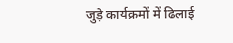जुड़े कार्यक्रमों में ढिलाई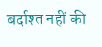बर्दाश्त नहीं की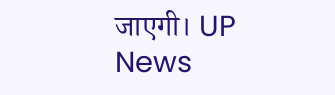जाएगी। UP News